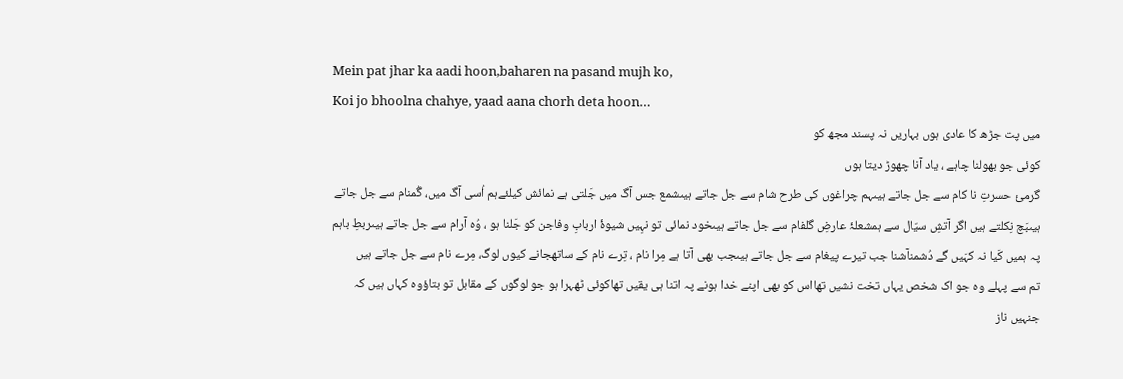Mein pat jhar ka aadi hoon,baharen na pasand mujh ko,
Koi jo bhoolna chahye, yaad aana chorh deta hoon…
میں پت جڑھ کا عادی ہوں بہاریں نہ پسند مجھ کو
کوئی جو بھولنا چاہے ، یاد آنا چھوڑ دیتا ہوں
گرمیٔ حسرتِ نا کام سے جل جاتے ہیںہم چراغوں کی طرح شام سے جل جاتے ہیںشمع جس آگ میں جَلتی ہے نمائش کیلئےہم اُسی آگ میں، گُمنام سے جل جاتے ہیںبَچ نِکلتے ہیں اگر آتشِ سیّال سے ہمشعلۂ عارضِ گلفام سے جل جاتے ہیںخود نمائی تو نہِیں شیوۂ اربابِ وفاجن کو جَلنا ہو ، وُہ آرام سے جل جاتے ہیںربطِ باہم پہ ہمیں کَیا نہ کہَیں گے دُشمنآشنا جب تیرے پیغام سے جل جاتے ہیںجب بھی آتا ہے مِرا نام ، تِرے نام کے ساتھجانے کیوں لوگ، مِرے نام سے جل جاتے ہیں
تم سے پہلے وہ جو اک شخص یہاں تخت نشیں تھااس کو بھی اپنے خدا ہونے پہ اتنا ہی یقیں تھاکوئی ٹھہرا ہو جو لوگوں کے مقابل تو بتاؤوہ کہاں ہیں کہ جنہیں ناز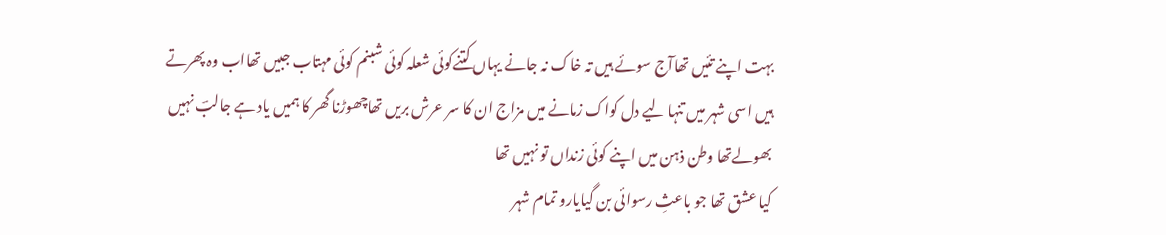بہت اپنے تئیں تھاآج سوئے ہیں تہ خاک نہ جانے یہاں کتنےکوئی شعلہ کوئی شبنم کوئی مہتاب جبیں تھااب وہ پھرتے ہیں اسی شہر میں تنہا لیے دل کواک زمانے میں مزاج ان کا سر عرش بریں تھاچھوڑنا گھر کا ہمیں یاد ہے جالبؔ نہیں بھولےتھا وطن ذہن میں اپنے کوئی زنداں تو نہیں تھا
کیا عشق تھا جو باعثِ رسوائی بن گیایارو تمام شہر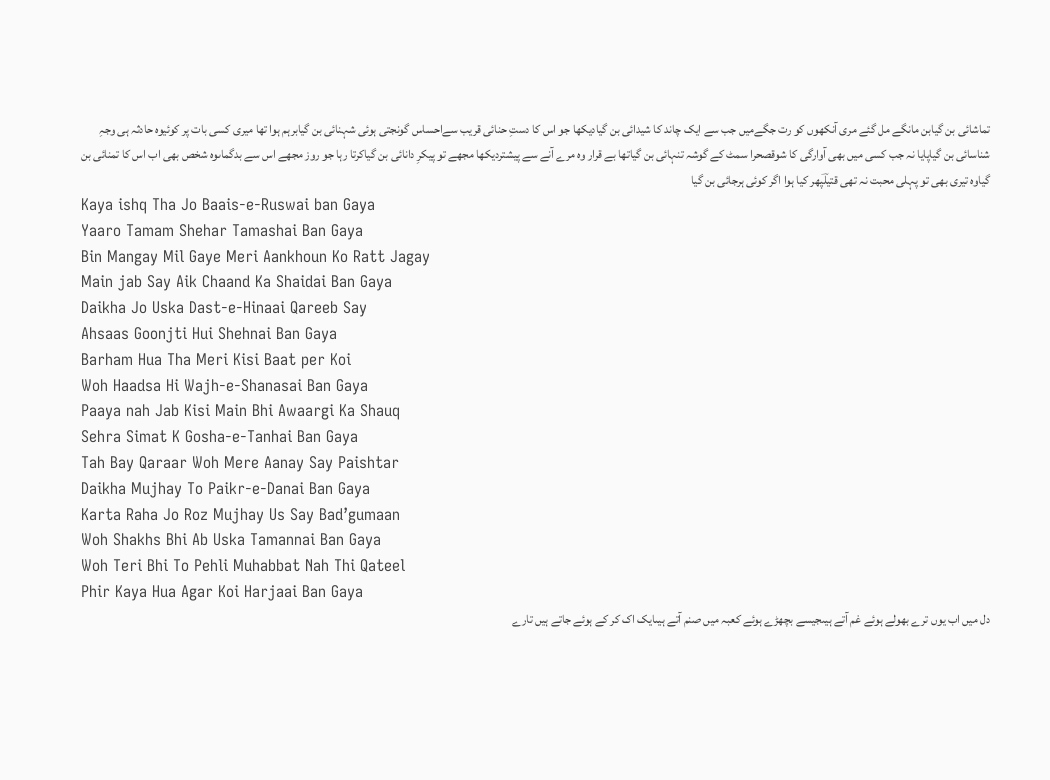تماشائی بن گیابن مانگے مل گئے مری آنکھوں کو رت جگےمیں جب سے ایک چاند کا شیدائی بن گیادیکھا جو اس کا دستِ حنائی قریب سےاحساس گونجتی ہوئی شہنائی بن گیابرہم ہوا تھا میری کسی بات پر کوئیوہ حادثہ ہی وجہِ شناسائی بن گیاپایا نہ جب کسی میں بھی آوارگی کا شوقصحرا سمٹ کے گوشہ تنہائی بن گیاتھا بے قرار وہ مرے آنے سے پیشتردیکھا مجھے تو پیکرِ دانائی بن گیاکرتا رہا جو روز مجھے اس سے بدگماںوہ شخص بھی اب اس کا تمنائی بن گیاوہ تیری بھی تو پہلی محبت نہ تھی قتیلؔپھر کیا ہوا اگر کوئی ہرجائی بن گیا
Kaya ishq Tha Jo Baais-e-Ruswai ban Gaya
Yaaro Tamam Shehar Tamashai Ban Gaya
Bin Mangay Mil Gaye Meri Aankhoun Ko Ratt Jagay
Main jab Say Aik Chaand Ka Shaidai Ban Gaya
Daikha Jo Uska Dast-e-Hinaai Qareeb Say
Ahsaas Goonjti Hui Shehnai Ban Gaya
Barham Hua Tha Meri Kisi Baat per Koi
Woh Haadsa Hi Wajh-e-Shanasai Ban Gaya
Paaya nah Jab Kisi Main Bhi Awaargi Ka Shauq
Sehra Simat K Gosha-e-Tanhai Ban Gaya
Tah Bay Qaraar Woh Mere Aanay Say Paishtar
Daikha Mujhay To Paikr-e-Danai Ban Gaya
Karta Raha Jo Roz Mujhay Us Say Bad’gumaan
Woh Shakhs Bhi Ab Uska Tamannai Ban Gaya
Woh Teri Bhi To Pehli Muhabbat Nah Thi Qateel
Phir Kaya Hua Agar Koi Harjaai Ban Gaya
دل میں اب یوں ترے بھولے ہوئے غم آتے ہیںجیسے بچھڑے ہوئے کعبہ میں صنم آتے ہیںایک اک کر کے ہوئے جاتے ہیں تارے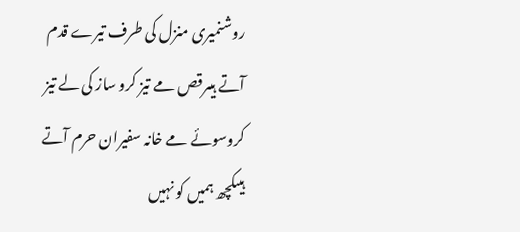روشنمیری منزل کی طرف تیرے قدم آتے ہیںرقص مے تیز کرو ساز کی لے تیز کروسوئے مے خانہ سفیران حرم آتے ہیںکچھ ہمیں کو نہیں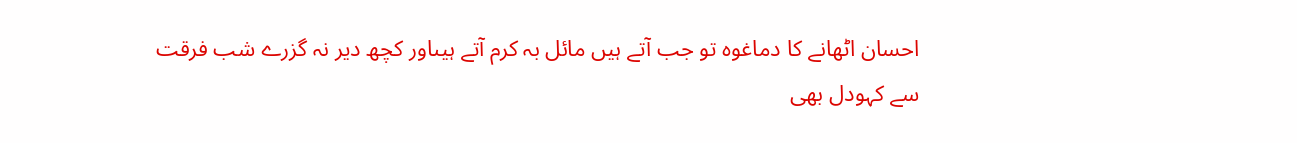احسان اٹھانے کا دماغوہ تو جب آتے ہیں مائل بہ کرم آتے ہیںاور کچھ دیر نہ گزرے شب فرقت سے کہودل بھی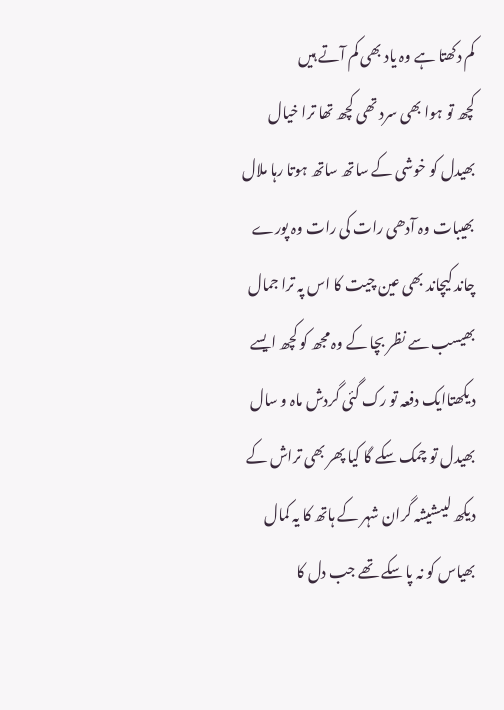کم دکھتا ہے وہ یاد بھی کم آتے ہیں
کچھ تو ہوا بھی سرد تھی کچھ تھا ترا خیال بھیدل کو خوشی کے ساتھ ساتھ ہوتا رہا ملال بھیبات وہ آدھی رات کی رات وہ پورے چاند کیچاند بھی عین چیت کا اس پہ ترا جمال بھیسب سے نظر بچا کے وہ مجھ کو کچھ ایسے دیکھتاایک دفعہ تو رک گئی گردش ماہ و سال بھیدل تو چمک سکے گا کیا پھر بھی تراش کے دیکھ لیںشیشہ گران شہر کے ہاتھ کا یہ کمال بھیاس کو نہ پا سکے تھے جب دل کا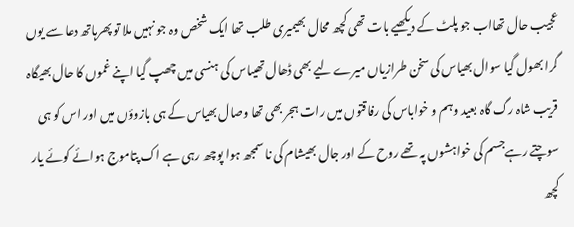عجیب حال تھااب جو پلٹ کے دیکھیے بات تھی کچھ محال بھیمیری طلب تھا ایک شخص وہ جو نہیں ملا تو پھرہاتھ دعا سے یوں گرا بھول گیا سوال بھیاس کی سخن طرازیاں میرے لیے بھی ڈھال تھیںاس کی ہنسی میں چھپ گیا اپنے غموں کا حال بھیگاہ قریب شاہ رگ گاہ بعید وہم و خواباس کی رفاقتوں میں رات ہجر بھی تھا وصال بھیاس کے ہی بازوؤں میں اور اس کو ہی سوچتے رہےجسم کی خواہشوں پہ تھے روح کے اور جال بھیشام کی نا سمجھ ہوا پوچھ رہی ہے اک پتاموج ہوائے کوئے یار کچھ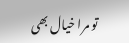تو مرا خیال بھی